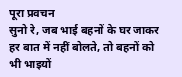पूरा प्रवचन
सुनो रे, जब भाई बहनों के घर जाकर हर बात में नहीं बोलते, तो बहनों को भी भाइयों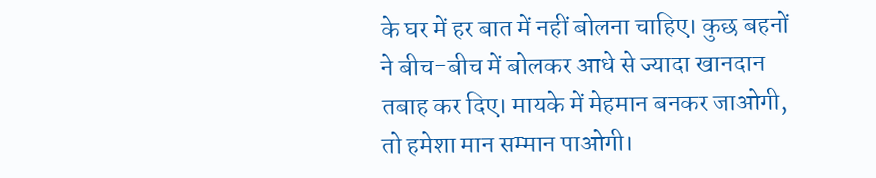के घर में हर बात में नहीं बोलना चाहिए। कुछ बहनों ने बीच-बीच में बोलकर आधे से ज्यादा खानदान तबाह कर दिए। मायके में मेहमान बनकर जाओगी, तो हमेशा मान सम्मान पाओगी।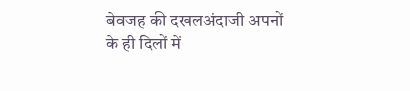बेवजह की दखलअंदाजी अपनों के ही दिलों में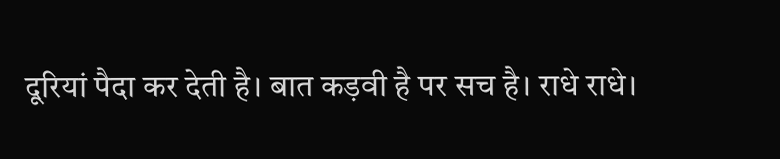दूरियां पैदा कर देती है। बात कड़वी है पर सच है। राधे राधे।